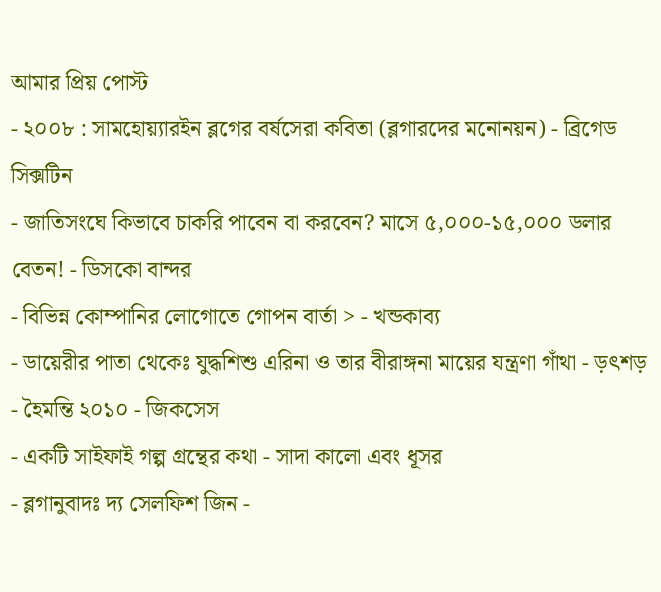আমার প্রিয় পোস্ট
- ২০০৮ : সামহোয়্যারইন ব্লগের বর্ষসেরা কবিতা (ব্লগারদের মনোনয়ন) - ব্রিগেড সিক্সটিন
- জাতিসংঘে কিভাবে চাকরি পাবেন বা করবেন? মাসে ৫,০০০-১৫,০০০ ডলার বেতন! - ডিসকো বান্দর
- বিভিন্ন কোম্পানির লোগোতে গোপন বার্তা > - খন্ডকাব্য
- ডায়েরীর পাতা থেকেঃ যুদ্ধশিশু এরিনা ও তার বীরাঙ্গনা মায়ের যন্ত্রণা গাঁথা - ড়ৎশড়
- হৈমন্তি ২০১০ - জিকসেস
- একটি সাইফাই গল্প গ্রন্থের কথা - সাদা কালো এবং ধূসর
- ব্লগানুবাদঃ দ্য সেলফিশ জিন -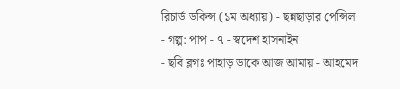রিচার্ড ডকিন্স (১ম অধ্যায়) - ছন্নছাড়ার পেন্সিল
- গল্প: পাপ - ৭ - স্বদেশ হাসনাইন
- ছবি ব্লগঃ পাহাড় ডাকে আজ আমায় - আহমেদ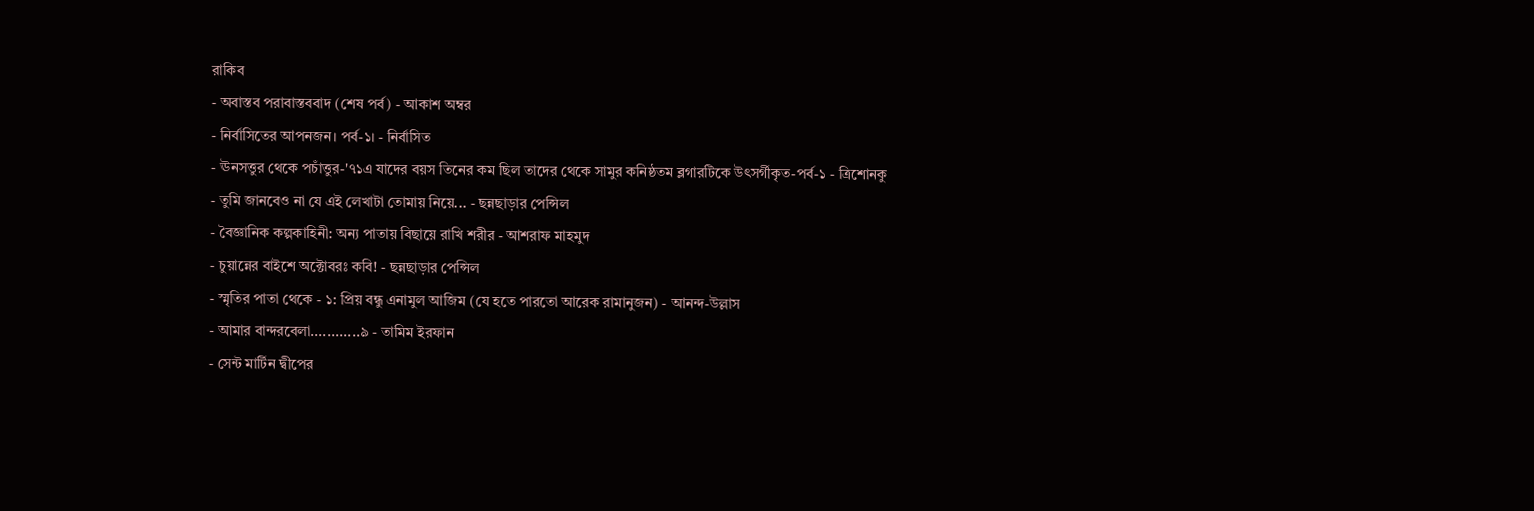রাকিব
- অবাস্তব পরাবাস্তববাদ (শেষ পর্ব) - আকাশ অম্বর
- নির্বাসিতের আপনজন। পর্ব-১। - নির্বাসিত
- ঊনসত্তুর থেকে পচাঁত্তুর-'৭১এ যাদের বয়স তিনের কম ছিল তাদের থেকে সামুর কনিষ্ঠতম ব্লগারটিকে উৎসর্গীকৃত-পর্ব-১ - ত্রিশোনকু
- তুমি জানবেও না যে এই লেখাটা তোমায় নিয়ে... - ছন্নছাড়ার পেন্সিল
- বৈজ্ঞানিক কল্পকাহিনী: অন্য পাতায় বিছায়ে রাখি শরীর - আশরাফ মাহমুদ
- চুয়ান্নের বাইশে অক্টোবরঃ কবি! - ছন্নছাড়ার পেন্সিল
- স্মৃতির পাতা থেকে - ১: প্রিয় বন্ধু এনামুল আজিম (যে হতে পারতো আরেক রামানুজন) - আনন্দ-উল্লাস
- আমার বান্দরবেলা............৯ - তামিম ইরফান
- সেন্ট মার্টিন দ্বীপের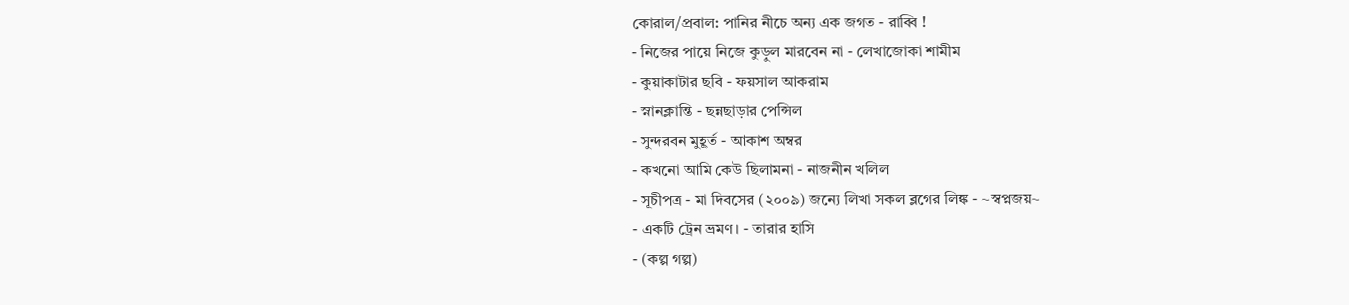কোরাল/প্রবাল: পানির নীচে অন্য এক জগত - রাব্বি !
- নিজের পায়ে নিজে কুড়ুল মারবেন না - লেখাজোকা শামীম
- কুয়াকাটার ছবি - ফয়সাল আকরাম
- স্নানক্লান্তি - ছন্নছাড়ার পেন্সিল
- সুন্দরবন মুহূর্ত - আকাশ অম্বর
- কখনো আমি কেউ ছিলামনা - নাজনীন খলিল
- সূচীপত্র - মা দিবসের (২০০৯) জন্যে লিখা সকল ব্লগের লিঙ্ক - ~স্বপ্নজয়~
- একটি ট্রেন ভ্রমণ। - তারার হাসি
- (কল্প গল্প)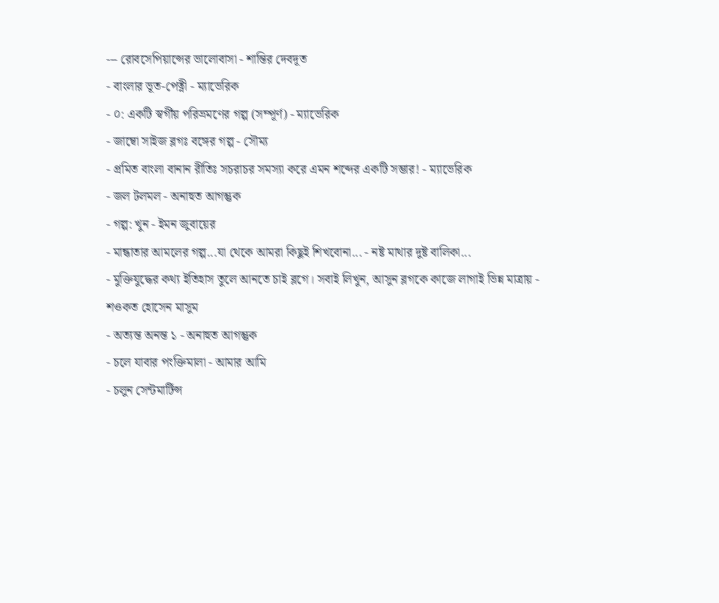--- রোবসেপিয়ান্সের ভালোবাসা - শান্তির দেবদূত
- বাংলার ভূত-পেত্নী - ম্যাভেরিক
- ০: একটি স্বর্গীয় পরিভ্রমণের গল্প (সম্পূর্ণ) - ম্যাভেরিক
- জাম্বো সাইজ ব্লগঃ বঙ্গের গল্প - সৌম্য
- প্রমিত বাংলা বানান রীতিঃ সচরাচর সমস্যা করে এমন শব্দের একটি সম্ভার! - ম্যাভেরিক
- জল টলমল - অনাহুত আগন্তুক
- গল্প: খুন - ইমন জুবায়ের
- মান্ধাতার আমলের গল্প...যা থেকে আমরা কিছুই শিখবোনা... - নষ্ট মাথার দুষ্ট বালিকা...
- মুক্তিযুদ্ধের কথ্য ইতিহাস তুলে আনতে চাই ব্লগে। সবাই লিখুন, আসুন ব্লগকে কাজে লাগাই ভিন্ন মাত্রায় - শওকত হোসেন মাসুম
- অত্যন্ত অনন্ত ১ - অনাহুত আগন্তুক
- চলে যাবার পংক্তিমালা - আমার আমি
- চলুন সেন্টমার্টিন্স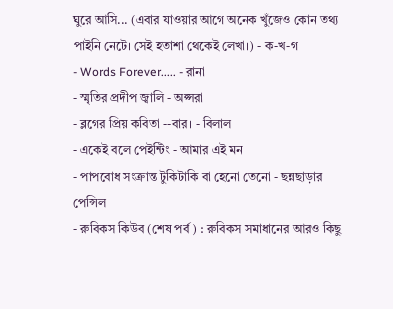ঘুরে আসি... (এবার যাওয়ার আগে অনেক খুঁজেও কোন তথ্য পাইনি নেটে। সেই হতাশা থেকেই লেখা।) - ক-খ-গ
- Words Forever..... - রানা
- স্মৃতির প্রদীপ জ্বালি - অপ্সরা
- ব্লগের প্রিয় কবিতা --বার। - বিলাল
- একেই বলে পেইন্টিং - আমার এই মন
- পাপবোধ সংক্রান্ত টুকিটাকি বা হেনো তেনো - ছন্নছাড়ার পেন্সিল
- রুবিকস কিউব (শেষ পর্ব ) : রুবিকস সমাধানের আরও কিছু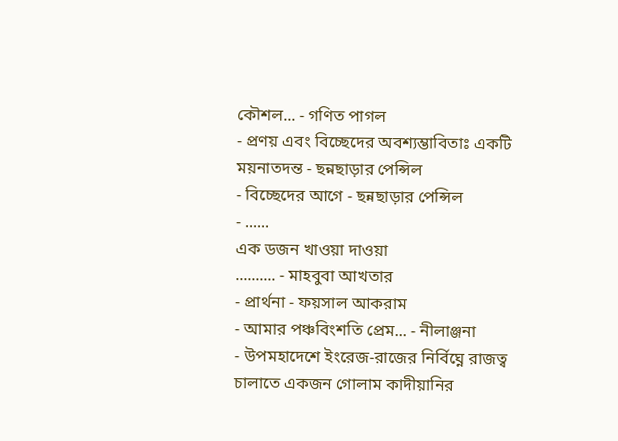কৌশল... - গণিত পাগল
- প্রণয় এবং বিচ্ছেদের অবশ্যম্ভাবিতাঃ একটি ময়নাতদন্ত - ছন্নছাড়ার পেন্সিল
- বিচ্ছেদের আগে - ছন্নছাড়ার পেন্সিল
- ......
এক ডজন খাওয়া দাওয়া
.......... - মাহবুবা আখতার
- প্রার্থনা - ফয়সাল আকরাম
- আমার পঞ্চবিংশতি প্রেম... - নীলাঞ্জনা
- উপমহাদেশে ইংরেজ-রাজের নির্বিঘ্নে রাজত্ব চালাতে একজন গোলাম কাদীয়ানির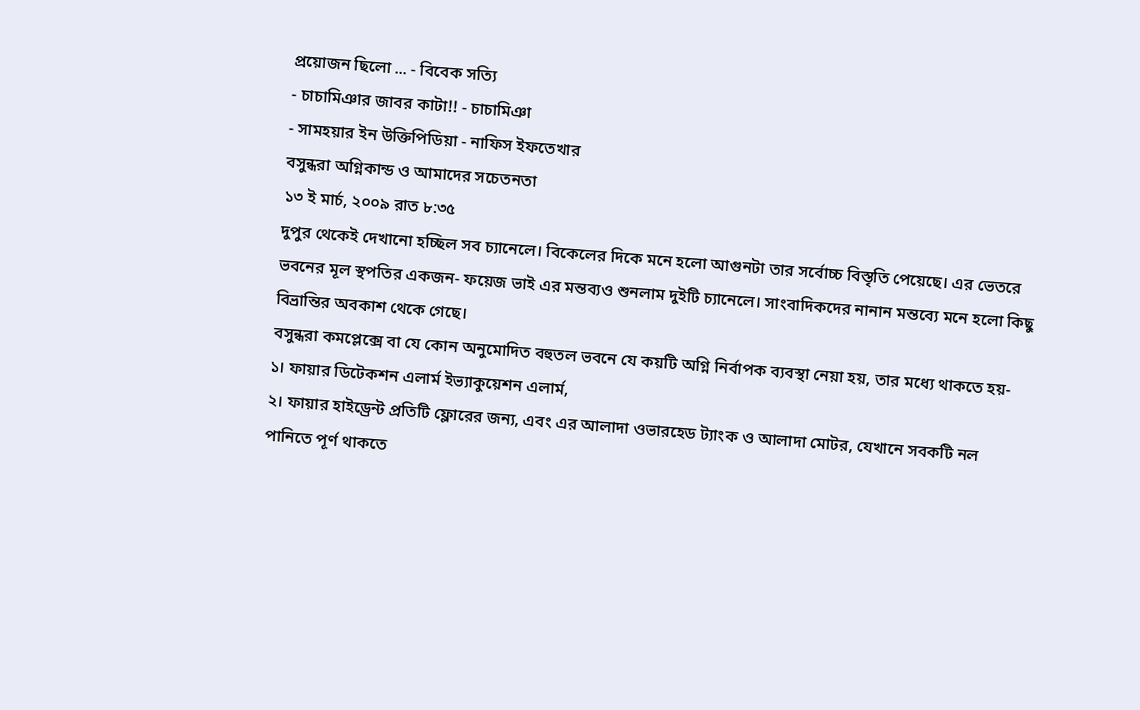প্রয়োজন ছিলো ... - বিবেক সত্যি
- চাচামিঞার জাবর কাটা!! - চাচামিঞা
- সামহয়ার ইন উক্তিপিডিয়া - নাফিস ইফতেখার
বসুন্ধরা অগ্নিকান্ড ও আমাদের সচেতনতা
১৩ ই মার্চ, ২০০৯ রাত ৮:৩৫
দুপুর থেকেই দেখানো হচ্ছিল সব চ্যানেলে। বিকেলের দিকে মনে হলো আগুনটা তার সর্বোচ্চ বিস্তৃতি পেয়েছে। এর ভেতরে ভবনের মূল স্থপতির একজন- ফয়েজ ভাই এর মন্তব্যও শুনলাম দুইটি চ্যানেলে। সাংবাদিকদের নানান মন্তব্যে মনে হলো কিছু বিভ্রান্তির অবকাশ থেকে গেছে।
বসুন্ধরা কমপ্লেক্সে বা যে কোন অনুমোদিত বহুতল ভবনে যে কয়টি অগ্নি নির্বাপক ব্যবস্থা নেয়া হয়, তার মধ্যে থাকতে হয়-
১। ফায়ার ডিটেকশন এলার্ম ইভ্যাকুয়েশন এলার্ম,
২। ফায়ার হাইড্রেন্ট প্রতিটি ফ্লোরের জন্য, এবং এর আলাদা ওভারহেড ট্যাংক ও আলাদা মোটর, যেখানে সবকটি নল পানিতে পূর্ণ থাকতে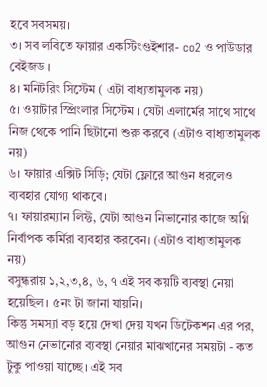হবে সবসময়।
৩। সব লবিতে ফায়ার একস্টিংগুইশার- co2 ও পাউডার বেইজড ।
৪। মনিটরিং সিস্টেম ( এটা বাধ্যতামুলক নয়)
৫। ওয়াটার স্প্রিংলার সিস্টেম । যেটা এলার্মের সাথে সাথে নিজ থেকে পানি ছিটানো শুরু করবে (এটাও বাধ্যতামুলক নয়)
৬। ফায়ার এক্সিট সিড়ি; যেটা ফ্লোরে আগুন ধরলেও ব্যবহার যোগ্য থাকবে।
৭। ফায়ারম্যান লিফ্ট, যেটা আগুন নিভানোর কাজে অগ্নি নির্বাপক কর্মিরা ব্যবহার করবেন। (এটাও বাধ্যতামুলক নয়)
বসুন্ধরায় ১,২,৩,৪, ৬, ৭ এই সব কয়টি ব্যবস্থা নেয়া হয়েছিল। ৫নং টা জানা যায়নি।
কিন্তু সমস্যা বড় হয়ে দেখা দেয় যখন ডিটেকশন এর পর, আগুন নেভানোর ব্যবস্থা নেয়ার মাঝখানের সময়টা - কত টুকু পাওয়া যাচ্ছে। এই সব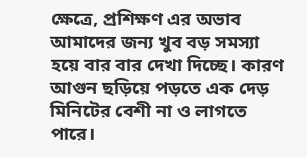ক্ষেত্রে, প্রশিক্ষণ এর অভাব আমাদের জন্য খুব বড় সমস্যা হয়ে বার বার দেখা দিচ্ছে। কারণ আগুন ছড়িয়ে পড়তে এক দেড় মিনিটের বেশী না ও লাগতে পারে।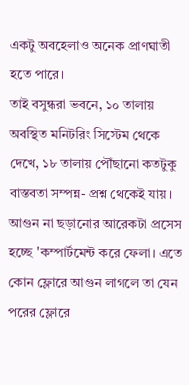একটু অবহেলাও অনেক প্রাণঘাতী হতে পারে।
তাই বসুন্ধরা ভবনে, ১০ তালায় অবস্থিত মনিটরিং সিস্টেম থেকে দেখে, ১৮ তালায় পৌঁছানো কতটুকু বাস্তবতা সম্পন্ন- প্রশ্ন থেকেই যায়।
আগুন না ছড়ানোর আরেকটা প্রসেস হচ্ছে 'কম্পার্টমেন্ট করে ফেলা। এতে কোন ফ্লোরে আগুন লাগলে তা যেন পরের ফ্লোরে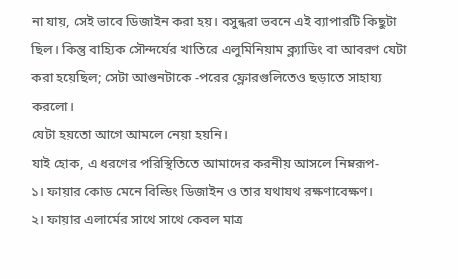না যায়, সেই ভাবে ডিজাইন করা হয়। বসুন্ধরা ভবনে এই ব্যাপারটি কিছুটা ছিল। কিন্তু বাহ্যিক সৌন্দর্যের খাতিরে এলুমিনিয়াম ক্ল্যাডিং বা আবরণ যেটা করা হয়েছিল; সেটা আগুনটাকে -পরের ফ্লোরগুলিতেও ছড়াতে সাহায্য করলো।
যেটা হয়তো আগে আমলে নেয়া হয়নি।
যাই হোক, এ ধরণের পরিস্থিতিতে আমাদের করনীয় আসলে নিম্নরূপ-
১। ফায়ার কোড মেনে বিল্ডিং ডিজাইন ও তার যথাযথ রক্ষণাবেক্ষণ।
২। ফায়ার এলার্মের সাথে সাথে কেবল মাত্র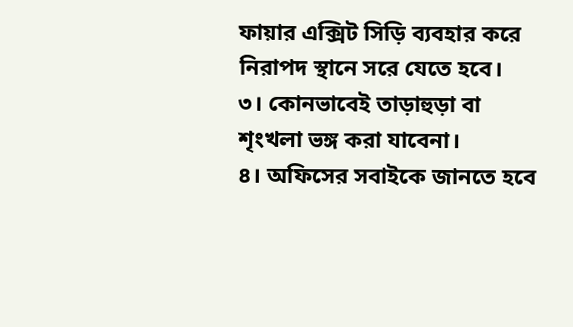ফায়ার এক্সিট সিড়ি ব্যবহার করে নিরাপদ স্থানে সরে যেতে হবে।
৩। কোনভাবেই তাড়াহুড়া বা শৃংখলা ভঙ্গ করা যাবেনা।
৪। অফিসের সবাইকে জানতে হবে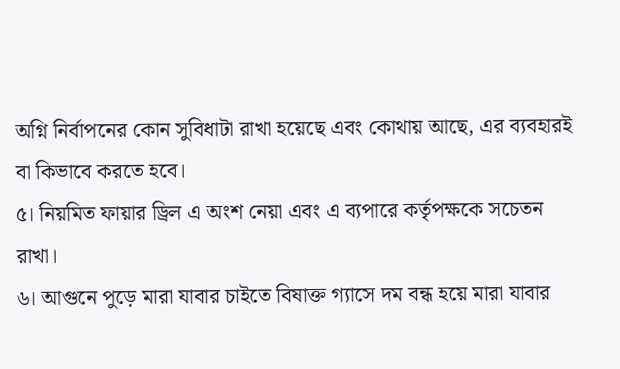অগ্নি নির্বাপনের কোন সুবিধাটা রাখা হয়েছে এবং কোথায় আছে, এর ব্যবহারই বা কিভাবে করতে হবে।
৫। নিয়মিত ফায়ার ড্রিল এ অংশ নেয়া এবং এ ব্যপারে কর্তৃপক্ষকে সচেতন রাখা।
৬। আগুনে পুড়ে মারা যাবার চাইতে বিষাক্ত গ্যাসে দম বন্ধ হয়ে মারা যাবার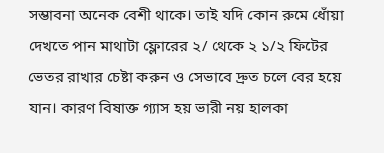সম্ভাবনা অনেক বেশী থাকে। তাই যদি কোন রুমে ধোঁয়া দেখতে পান মাথাটা ফ্লোরের ২/ থেকে ২ ১/২ ফিটের ভেতর রাখার চেষ্টা করুন ও সেভাবে দ্রুত চলে বের হয়ে যান। কারণ বিষাক্ত গ্যাস হয় ভারী নয় হালকা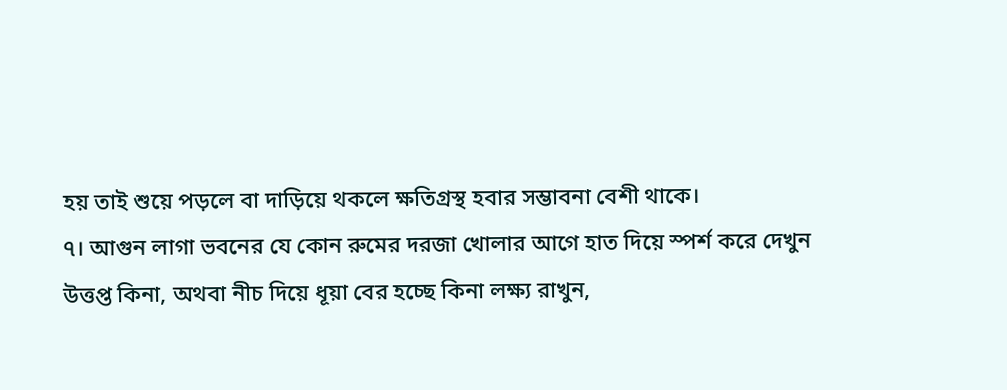হয় তাই শুয়ে পড়লে বা দাড়িয়ে থকলে ক্ষতিগ্রস্থ হবার সম্ভাবনা বেশী থাকে।
৭। আগুন লাগা ভবনের যে কোন রুমের দরজা খোলার আগে হাত দিয়ে স্পর্শ করে দেখুন উত্তপ্ত কিনা, অথবা নীচ দিয়ে ধূয়া বের হচ্ছে কিনা লক্ষ্য রাখুন,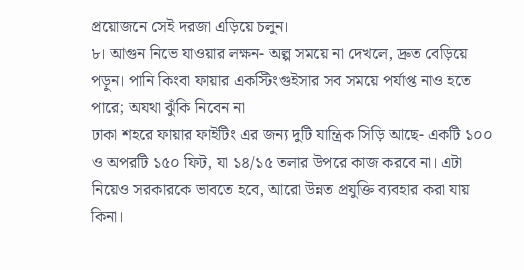প্রয়োজনে সেই দরজা এড়িয়ে চলুন।
৮। আগুন নিভে যাওয়ার লক্ষন- অল্প সময়ে না দেখলে, দ্রুত বেড়িয়ে পড়ুন। পানি কিংবা ফায়ার একস্টিংগুইসার সব সময়ে পর্যাপ্ত নাও হতে পারে; অযথা ঝুঁকি নিবেন না
ঢাকা শহরে ফায়ার ফাইটিং এর জন্য দুটি যান্ত্রিক সিড়ি আছে- একটি ১০০ ও অপরটি ১৫০ ফিট, যা ১৪/১৫ তলার উপরে কাজ করবে না। এটা নিয়েও সরকারকে ভাবতে হবে, আরো উন্নত প্রযুক্তি ব্যবহার করা যায় কিনা।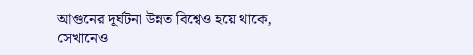আগুনের দূর্ঘটনা উন্নত বিশ্বেও হয়ে থাকে, সেখানেও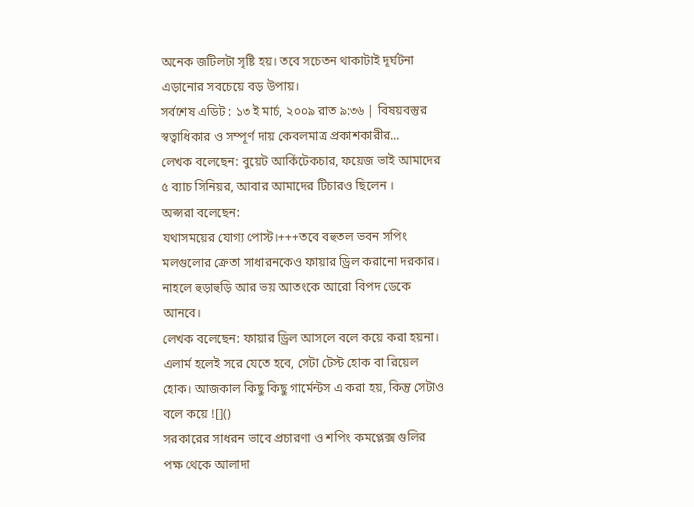অনেক জটিলটা সৃষ্টি হয়। তবে সচেতন থাকাটাই দূর্ঘটনা এড়ানোর সবচেয়ে বড় উপায়।
সর্বশেষ এডিট : ১৩ ই মার্চ, ২০০৯ রাত ৯:৩৬ | বিষয়বস্তুর স্বত্বাধিকার ও সম্পূর্ণ দায় কেবলমাত্র প্রকাশকারীর...
লেখক বলেছেন: বুয়েট আর্কিটেকচার, ফয়েজ ভাই আমাদের ৫ ব্যাচ সিনিয়র, আবার আমাদের টিচারও ছিলেন ।
অপ্সরা বলেছেন:
যথাসময়ের যোগ্য পোস্ট।+++তবে বহুতল ভবন সপিং মলগুলোর ক্রেতা সাধারনকেও ফায়ার ড্রিল করানো দরকার। নাহলে হুড়াহুড়ি আর ভয় আতংকে আরো বিপদ ডেকে আনবে।
লেখক বলেছেন: ফায়ার ড্রিল আসলে বলে কয়ে করা হয়না। এলার্ম হলেই সরে যেতে হবে, সেটা টেস্ট হোক বা রিয়েল হোক। আজকাল কিছু কিছু গার্মেন্টস এ করা হয়, কিন্তু সেটাও বলে কয়ে ![]()
সরকারের সাধরন ভাবে প্রচারণা ও শপিং কমপ্লেক্স গুলির পক্ষ থেকে আলাদা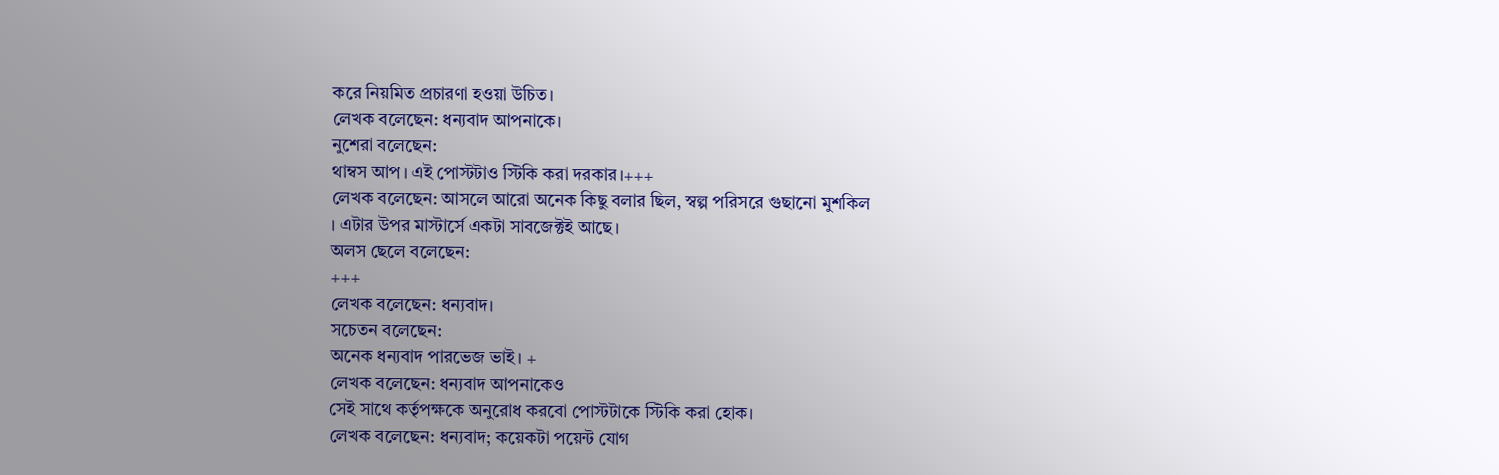করে নিয়মিত প্রচারণা হওয়া উচিত।
লেখক বলেছেন: ধন্যবাদ আপনাকে।
নুশেরা বলেছেন:
থাম্বস আপ। এই পোস্টটাও স্টিকি করা দরকার।+++
লেখক বলেছেন: আসলে আরো অনেক কিছু বলার ছিল, স্বল্প পরিসরে গুছানো মুশকিল
। এটার উপর মাস্টার্সে একটা সাবজেক্টই আছে।
অলস ছেলে বলেছেন:
+++
লেখক বলেছেন: ধন্যবাদ।
সচেতন বলেছেন:
অনেক ধন্যবাদ পারভেজ ভাই। +
লেখক বলেছেন: ধন্যবাদ আপনাকেও
সেই সাথে কর্তৃপক্ষকে অনুরোধ করবো পোস্টটাকে স্টিকি করা হোক।
লেখক বলেছেন: ধন্যবাদ; কয়েকটা পয়েন্ট যোগ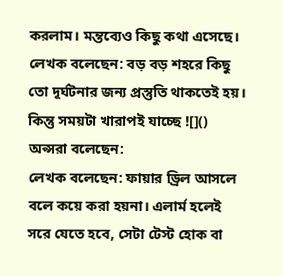করলাম। মন্তব্যেও কিছু কথা এসেছে।
লেখক বলেছেন: বড় বড় শহরে কিছু তো দূর্ঘটনার জন্য প্রস্তুতি থাকতেই হয়।
কিন্তু সময়টা খারাপই যাচ্ছে ![]()
অপ্সরা বলেছেন:
লেখক বলেছেন: ফায়ার ড্রিল আসলে বলে কয়ে করা হয়না। এলার্ম হলেই সরে যেতে হবে, সেটা টেস্ট হোক বা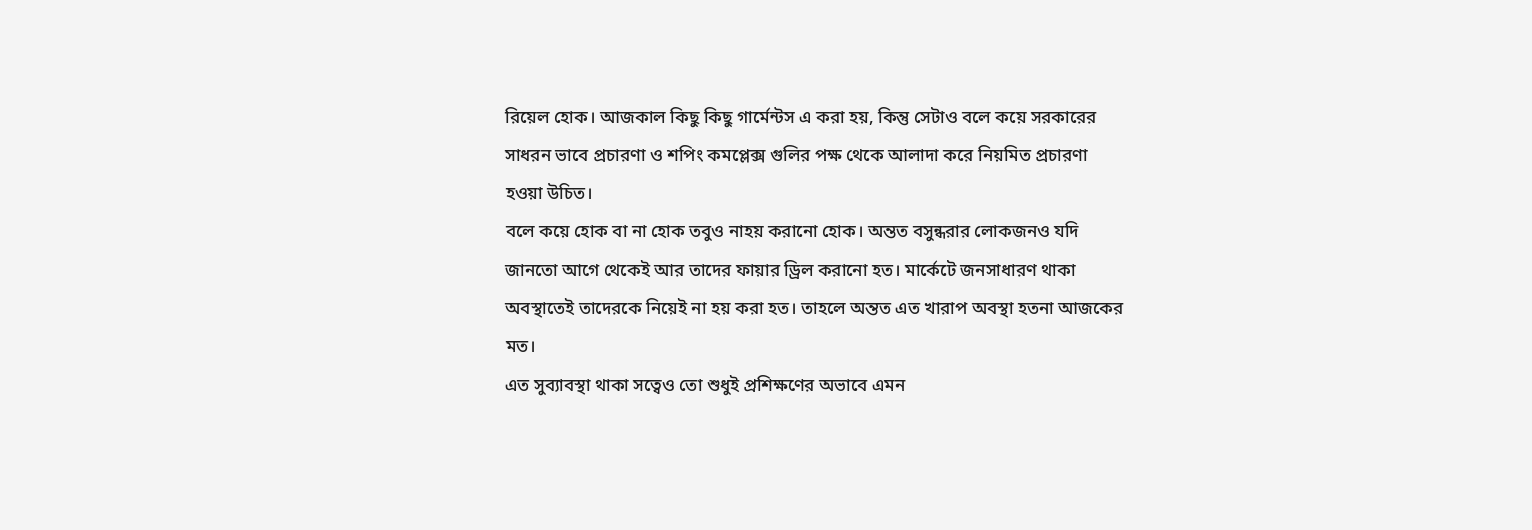রিয়েল হোক। আজকাল কিছু কিছু গার্মেন্টস এ করা হয়, কিন্তু সেটাও বলে কয়ে সরকারের সাধরন ভাবে প্রচারণা ও শপিং কমপ্লেক্স গুলির পক্ষ থেকে আলাদা করে নিয়মিত প্রচারণা হওয়া উচিত।
বলে কয়ে হোক বা না হোক তবুও নাহয় করানো হোক। অন্তত বসুন্ধরার লোকজনও যদি জানতো আগে থেকেই আর তাদের ফায়ার ড্রিল করানো হত। মার্কেটে জনসাধারণ থাকা অবস্থাতেই তাদেরকে নিয়েই না হয় করা হত। তাহলে অন্তত এত খারাপ অবস্থা হতনা আজকের মত।
এত সুব্যাবস্থা থাকা সত্বেও তো শুধুই প্রশিক্ষণের অভাবে এমন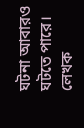ঘটনা আবারও ঘটতে পারে।
লেখক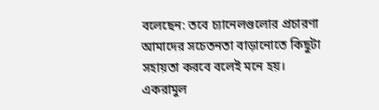বলেছেন: তবে চ্যানেলগুলোর প্রচারণা আমাদের সচেতনতা বাড়ানোতে কিছুটা সহায়তা করবে বলেই মনে হয়।
একরামুল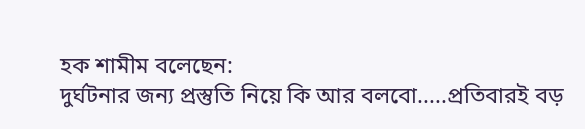হক শামীম বলেছেন:
দুর্ঘটনার জন্য প্রস্তুতি নিয়ে কি আর বলবো.....প্রতিবারই বড়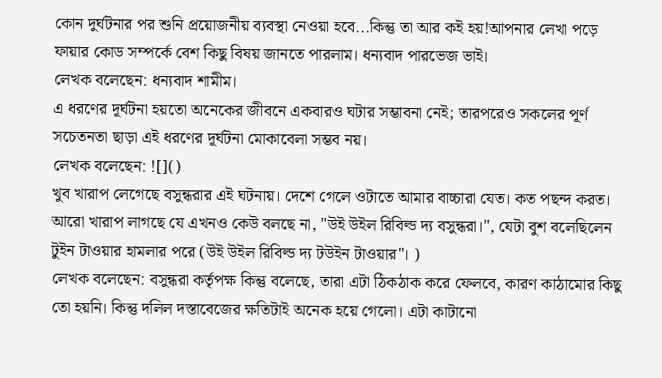কোন দুর্ঘটনার পর শুনি প্রয়োজনীয় ব্যবস্থা নেওয়া হবে...কিন্তু তা আর কই হয়!আপনার লেখা পড়ে ফায়ার কোড সম্পর্কে বেশ কিছু বিষয় জানতে পারলাম। ধন্যবাদ পারভেজ ভাই।
লেখক বলেছেন: ধন্যবাদ শামীম।
এ ধরণের দূর্ঘটনা হয়তো অনেকের জীবনে একবারও ঘটার সম্ভাবনা নেই; তারপরেও সকলের পূর্ণ সচেতনতা ছাড়া এই ধরণের দূর্ঘটনা মোকাবেলা সম্ভব নয়।
লেখক বলেছেন: ![]()
খুব খারাপ লেগেছে বসুন্ধরার এই ঘটনায়। দেশে গেলে ওটাতে আমার বাচ্চারা যেত। কত পছন্দ করত।
আরো খারাপ লাগছে যে এখনও কেউ বলছে না, "উই উইল রিবিল্ড দ্য বসুন্ধরা।", যেটা বুশ বলেছিলেন টুইন টাওয়ার হামলার পরে (উই উইল রিবিল্ড দ্য টউইন টাওয়ার"। )
লেখক বলেছেন: বসুন্ধরা কর্তৃপক্ষ কিন্তু বলেছে, তারা এটা ঠিকঠাক করে ফেলবে, কারণ কাঠামোর কিছু তো হয়নি। কিন্তু দলিল দস্তাবেজের ক্ষতিটাই অনেক হয়ে গেলো। এটা কাটানো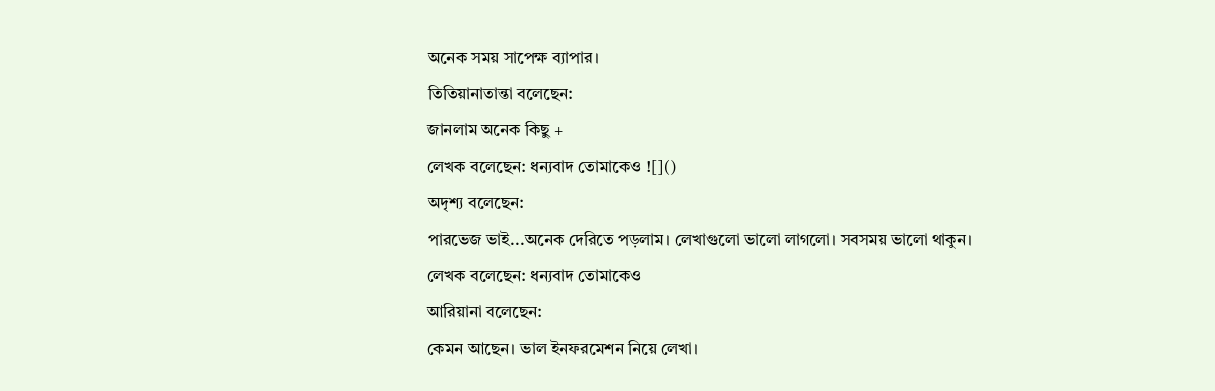অনেক সময় সাপেক্ষ ব্যাপার।
তিতিয়ানাতান্তা বলেছেন:
জানলাম অনেক কিছু +
লেখক বলেছেন: ধন্যবাদ তোমাকেও ![]()
অদৃশ্য বলেছেন:
পারভেজ ভাই...অনেক দেরিতে পড়লাম। লেখাগুলো ভালো লাগলো। সবসময় ভালো থাকুন।
লেখক বলেছেন: ধন্যবাদ তোমাকেও
আরিয়ানা বলেছেন:
কেমন আছেন। ভাল ইনফরমেশন নিয়ে লেখা।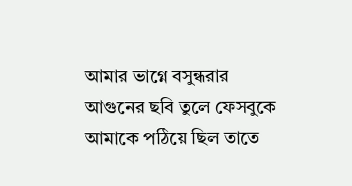আমার ভাগ্নে বসুন্ধরার আগুনের ছবি তুলে ফেসবুকে আমাকে পঠিয়ে ছিল তাতে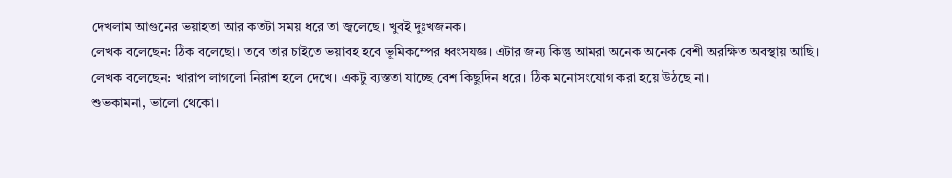দেখলাম আগুনের ভয়াহতা আর কতটা সময় ধরে তা জ্বলেছে। খুবই দুঃখজনক।
লেখক বলেছেন: ঠিক বলেছো। তবে তার চাইতে ভয়াবহ হবে ভূমিকম্পের ধ্বংসযজ্ঞ। এটার জন্য কিন্তু আমরা অনেক অনেক বেশী অরক্ষিত অবস্থায় আছি।
লেখক বলেছেন: খারাপ লাগলো নিরাশ হলে দেখে। একটু ব্যস্ততা যাচ্ছে বেশ কিছুদিন ধরে। ঠিক মনোসংযোগ করা হয়ে উঠছে না।
শুভকামনা, ভালো থেকো।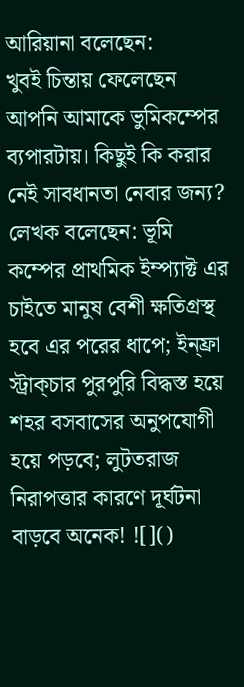আরিয়ানা বলেছেন:
খুবই চিন্তায় ফেলেছেন আপনি আমাকে ভুমিকম্পের ব্যপারটায়। কিছুই কি করার নেই সাবধানতা নেবার জন্য?
লেখক বলেছেন: ভূমি কম্পের প্রাথমিক ইম্প্যাক্ট এর চাইতে মানুষ বেশী ক্ষতিগ্রস্থ হবে এর পরের ধাপে; ইন্ফ্রা স্ট্রাক্চার পুরপুরি বিদ্ধস্ত হয়ে শহর বসবাসের অনুপযোগী হয়ে পড়বে; লুটতরাজ নিরাপত্তার কারণে দূর্ঘটনা বাড়বে অনেক! ![]()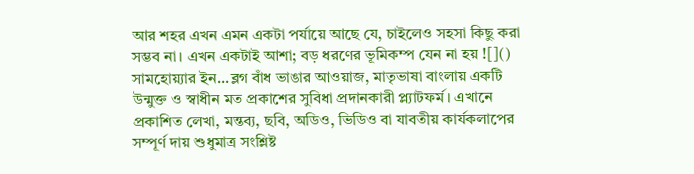আর শহর এখন এমন একটা পর্যায়ে আছে যে, চাইলেও সহসা কিছু করা সম্ভব না। এখন একটাই আশা; বড় ধরণের ভূমিকম্প যেন না হয় ![]()
সামহোয়্যার ইন...ব্লগ বাঁধ ভাঙার আওয়াজ, মাতৃভাষা বাংলায় একটি উন্মুক্ত ও স্বাধীন মত প্রকাশের সুবিধা প্রদানকারী প্ল্যাটফর্ম। এখানে প্রকাশিত লেখা, মন্তব্য, ছবি, অডিও, ভিডিও বা যাবতীয় কার্যকলাপের সম্পূর্ণ দায় শুধুমাত্র সংশ্লিষ্ট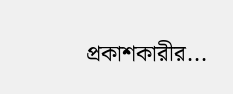প্রকাশকারীর...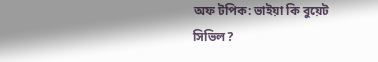অফ টপিক: ভাইয়া কি বুয়েট সিভিল?